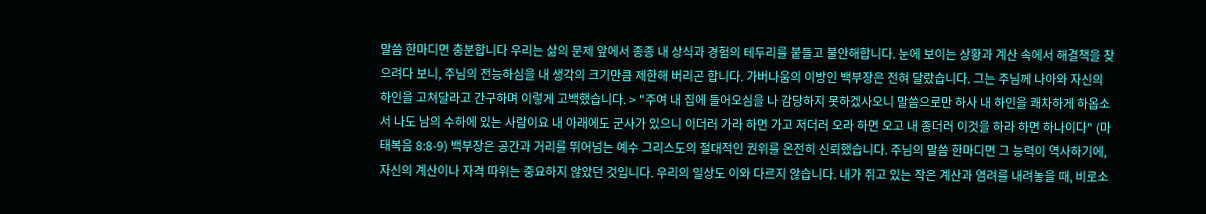말씀 한마디면 충분합니다 우리는 삶의 문제 앞에서 종종 내 상식과 경험의 테두리를 붙들고 불안해합니다. 눈에 보이는 상황과 계산 속에서 해결책을 찾으려다 보니, 주님의 전능하심을 내 생각의 크기만큼 제한해 버리곤 합니다. 가버나움의 이방인 백부장은 전혀 달랐습니다. 그는 주님께 나아와 자신의 하인을 고쳐달라고 간구하며 이렇게 고백했습니다. > "주여 내 집에 들어오심을 나 감당하지 못하겠사오니 말씀으로만 하사 내 하인을 쾌차하게 하옵소서 나도 남의 수하에 있는 사람이요 내 아래에도 군사가 있으니 이더러 가라 하면 가고 저더러 오라 하면 오고 내 종더러 이것을 하라 하면 하나이다" (마태복음 8:8-9) 백부장은 공간과 거리를 뛰어넘는 예수 그리스도의 절대적인 권위를 온전히 신뢰했습니다. 주님의 말씀 한마디면 그 능력이 역사하기에, 자신의 계산이나 자격 따위는 중요하지 않았던 것입니다. 우리의 일상도 이와 다르지 않습니다. 내가 쥐고 있는 작은 계산과 염려를 내려놓을 때, 비로소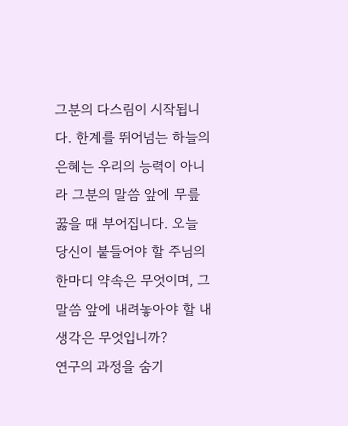그분의 다스림이 시작됩니다. 한계를 뛰어넘는 하늘의 은혜는 우리의 능력이 아니라 그분의 말씀 앞에 무릎 꿇을 때 부어집니다. 오늘 당신이 붙들어야 할 주님의 한마디 약속은 무엇이며, 그 말씀 앞에 내려놓아야 할 내 생각은 무엇입니까?
연구의 과정을 숨기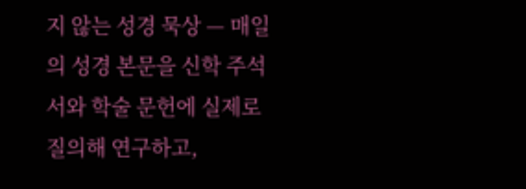지 않는 성경 묵상 — 매일의 성경 본문을 신학 주석서와 학술 문헌에 실제로 질의해 연구하고,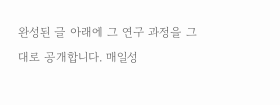완성된 글 아래에 그 연구 과정을 그대로 공개합니다. 매일성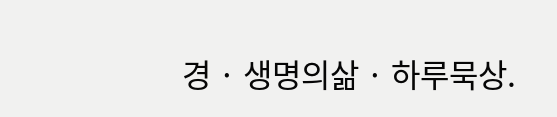경 · 생명의삶 · 하루묵상.